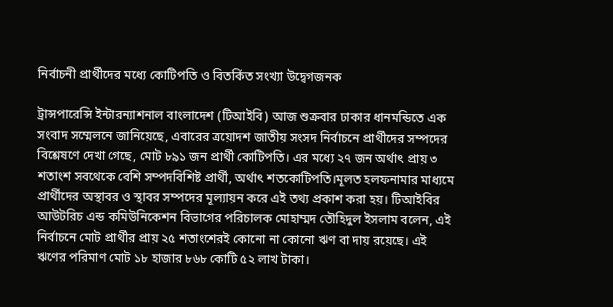নির্বাচনী প্রার্থীদের মধ্যে কোটিপতি ও বিতর্কিত সংখ্যা উদ্বেগজনক

ট্রান্সপারেন্সি ইন্টারন্যাশনাল বাংলাদেশ (টিআইবি) আজ শুক্রবার ঢাকার ধানমন্ডিতে এক সংবাদ সম্মেলনে জানিয়েছে, এবারের ত্রয়োদশ জাতীয় সংসদ নির্বাচনে প্রার্থীদের সম্পদের বিশ্লেষণে দেখা গেছে, মোট ৮৯১ জন প্রার্থী কোটিপতি। এর মধ্যে ২৭ জন অর্থাৎ প্রায় ৩ শতাংশ সবথেকে বেশি সম্পদবিশিষ্ট প্রার্থী, অর্থাৎ শতকোটিপতি।মূলত হলফনামার মাধ্যমে প্রার্থীদের অস্থাবর ও স্থাবর সম্পদের মূল্যায়ন করে এই তথ্য প্রকাশ করা হয়। টিআইবির আউটরিচ এন্ড কমিউনিকেশন বিভাগের পরিচালক মোহাম্মদ তৌহিদুল ইসলাম বলেন, এই নির্বাচনে মোট প্রার্থীর প্রায় ২৫ শতাংশেরই কোনো না কোনো ঋণ বা দায় রয়েছে। এই ঋণের পরিমাণ মোট ১৮ হাজার ৮৬৮ কোটি ৫২ লাখ টাকা।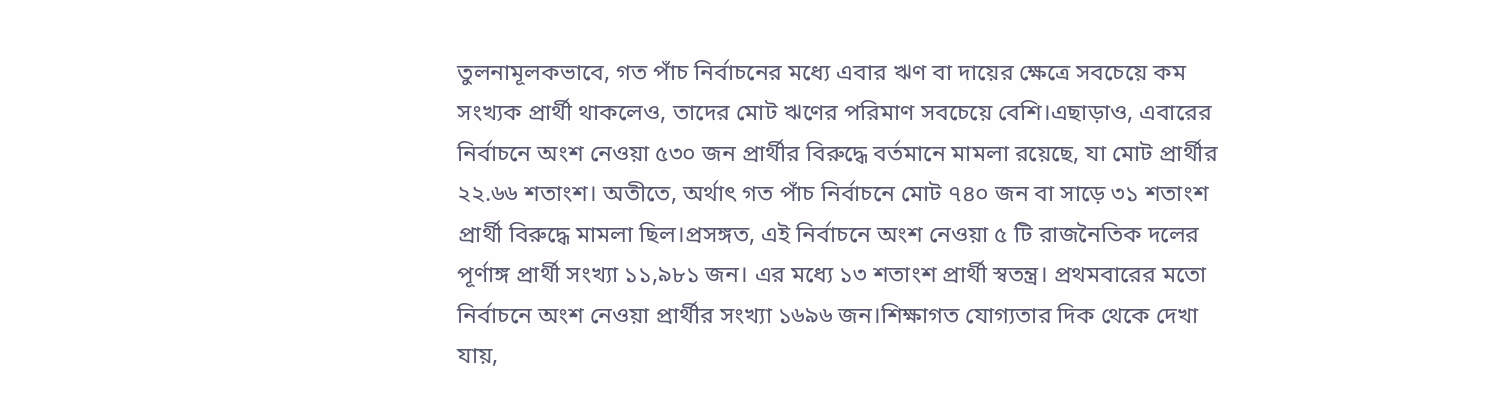তুলনামূলকভাবে, গত পাঁচ নির্বাচনের মধ্যে এবার ঋণ বা দায়ের ক্ষেত্রে সবচেয়ে কম সংখ্যক প্রার্থী থাকলেও, তাদের মোট ঋণের পরিমাণ সবচেয়ে বেশি।এছাড়াও, এবারের নির্বাচনে অংশ নেওয়া ৫৩০ জন প্রার্থীর বিরুদ্ধে বর্তমানে মামলা রয়েছে, যা মোট প্রার্থীর ২২.৬৬ শতাংশ। অতীতে, অর্থাৎ গত পাঁচ নির্বাচনে মোট ৭৪০ জন বা সাড়ে ৩১ শতাংশ প্রার্থী বিরুদ্ধে মামলা ছিল।প্রসঙ্গত, এই নির্বাচনে অংশ নেওয়া ৫ টি রাজনৈতিক দলের পূর্ণাঙ্গ প্রার্থী সংখ্যা ১১,৯৮১ জন। এর মধ্যে ১৩ শতাংশ প্রার্থী স্বতন্ত্র। প্রথমবারের মতো নির্বাচনে অংশ নেওয়া প্রার্থীর সংখ্যা ১৬৯৬ জন।শিক্ষাগত যোগ্যতার দিক থেকে দেখা যায়,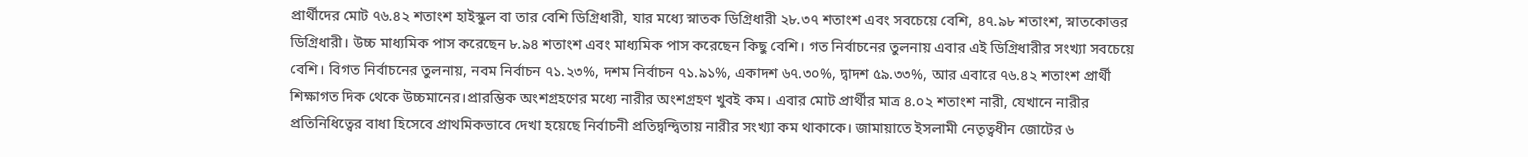প্রার্থীদের মোট ৭৬.৪২ শতাংশ হাইস্কুল বা তার বেশি ডিগ্রিধারী, যার মধ্যে স্নাতক ডিগ্রিধারী ২৮.৩৭ শতাংশ এবং সবচেয়ে বেশি, ৪৭.৯৮ শতাংশ, স্নাতকোত্তর ডিগ্রিধারী। উচ্চ মাধ্যমিক পাস করেছেন ৮.৯৪ শতাংশ এবং মাধ্যমিক পাস করেছেন কিছু বেশি। গত নির্বাচনের তুলনায় এবার এই ডিগ্রিধারীর সংখ্যা সবচেয়ে বেশি। বিগত নির্বাচনের তুলনায়, নবম নির্বাচন ৭১.২৩%, দশম নির্বাচন ৭১.৯১%, একাদশ ৬৭.৩০%, দ্বাদশ ৫৯.৩৩%, আর এবারে ৭৬.৪২ শতাংশ প্রার্থী শিক্ষাগত দিক থেকে উচ্চমানের।প্রারম্ভিক অংশগ্রহণের মধ্যে নারীর অংশগ্রহণ খুবই কম। এবার মোট প্রার্থীর মাত্র ৪.০২ শতাংশ নারী, যেখানে নারীর প্রতিনিধিত্বের বাধা হিসেবে প্রাথমিকভাবে দেখা হয়েছে নির্বাচনী প্রতিদ্বন্দ্বিতায় নারীর সংখ্যা কম থাকাকে। জামায়াতে ইসলামী নেতৃত্বধীন জোটের ৬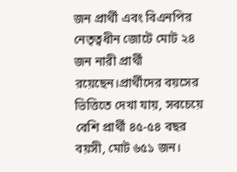জন প্রার্থী এবং বিএনপির নেতৃত্বধীন জোটে মোট ২৪ জন নারী প্রার্থী রয়েছেন।প্রার্থীদের বয়সের ভিত্তিতে দেখা যায়, সবচেয়ে বেশি প্রার্থী ৪৫-৫৪ বছর বয়সী, মোট ৬৫১ জন।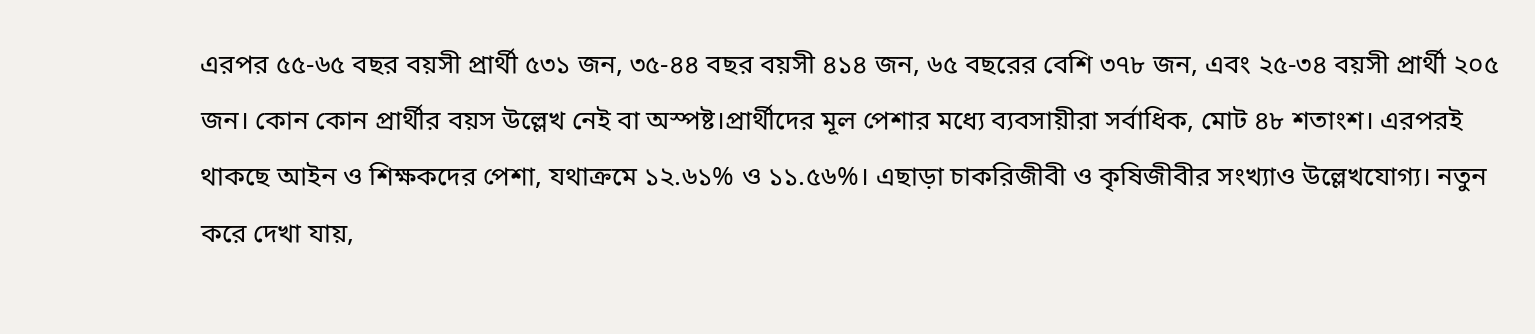এরপর ৫৫-৬৫ বছর বয়সী প্রার্থী ৫৩১ জন, ৩৫-৪৪ বছর বয়সী ৪১৪ জন, ৬৫ বছরের বেশি ৩৭৮ জন, এবং ২৫-৩৪ বয়সী প্রার্থী ২০৫ জন। কোন কোন প্রার্থীর বয়স উল্লেখ নেই বা অস্পষ্ট।প্রার্থীদের মূল পেশার মধ্যে ব্যবসায়ীরা সর্বাধিক, মোট ৪৮ শতাংশ। এরপরই থাকছে আইন ও শিক্ষকদের পেশা, যথাক্রমে ১২.৬১% ও ১১.৫৬%। এছাড়া চাকরিজীবী ও কৃষিজীবীর সংখ্যাও উল্লেখযোগ্য। নতুন করে দেখা যায়,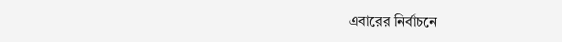এবারের নির্বাচনে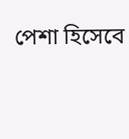পেশা হিসেবে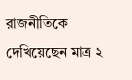রাজনীতিকে দেখিয়েছেন মাত্র ২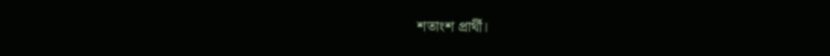শতাংশ প্রার্থী।